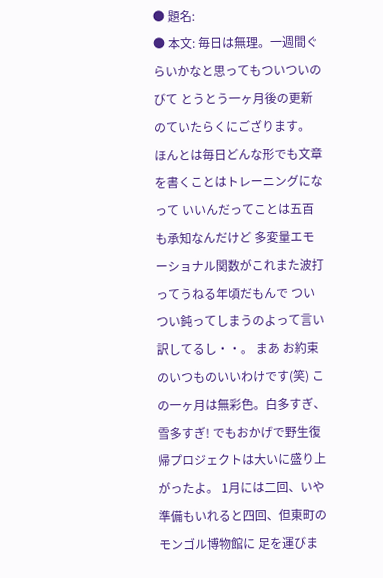● 題名:
● 本文: 毎日は無理。一週間ぐらいかなと思ってもついついのびて とうとう一ヶ月後の更新のていたらくにござります。 ほんとは毎日どんな形でも文章を書くことはトレーニングになって いいんだってことは五百も承知なんだけど 多変量エモーショナル関数がこれまた波打ってうねる年頃だもんで ついつい鈍ってしまうのよって言い訳してるし・・。 まあ お約束のいつものいいわけです(笑) この一ヶ月は無彩色。白多すぎ、雪多すぎ! でもおかげで野生復帰プロジェクトは大いに盛り上がったよ。 1月には二回、いや準備もいれると四回、但東町のモンゴル博物館に 足を運びま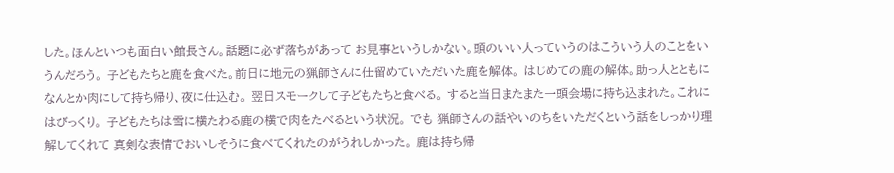した。ほんといつも面白い館長さん。話題に必ず落ちがあって お見事というしかない。頭のいい人っていうのはこういう人のことをいうんだろう。 子どもたちと鹿を食べた。前日に地元の猟師さんに仕留めていただいた鹿を解体。 はじめての鹿の解体。助っ人とともになんとか肉にして持ち帰り、夜に仕込む。 翌日スモークして子どもたちと食べる。 すると当日またまた一頭会場に持ち込まれた。これにはびっくり。 子どもたちは雪に横たわる鹿の横で肉をたべるという状況。 でも 猟師さんの話やいのちをいただくという話をしっかり理解してくれて 真剣な表情でおいしそうに食べてくれたのがうれしかった。 鹿は持ち帰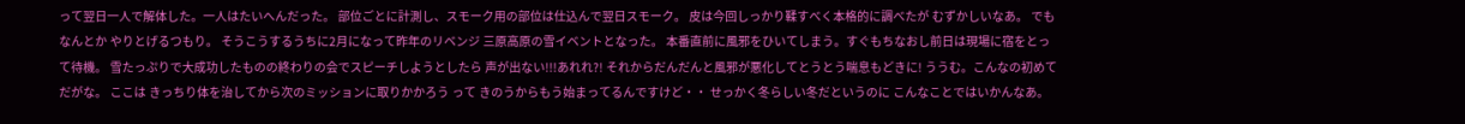って翌日一人で解体した。一人はたいへんだった。 部位ごとに計測し、スモーク用の部位は仕込んで翌日スモーク。 皮は今回しっかり鞣すべく本格的に調べたが むずかしいなあ。 でもなんとか やりとげるつもり。 そうこうするうちに2月になって昨年のリベンジ 三原高原の雪イベントとなった。 本番直前に風邪をひいてしまう。すぐもちなおし前日は現場に宿をとって待機。 雪たっぷりで大成功したものの終わりの会でスピーチしようとしたら 声が出ない!!!あれれ?! それからだんだんと風邪が悪化してとうとう喘息もどきに! ううむ。こんなの初めてだがな。 ここは きっちり体を治してから次のミッションに取りかかろう って きのうからもう始まってるんですけど・・ せっかく冬らしい冬だというのに こんなことではいかんなあ。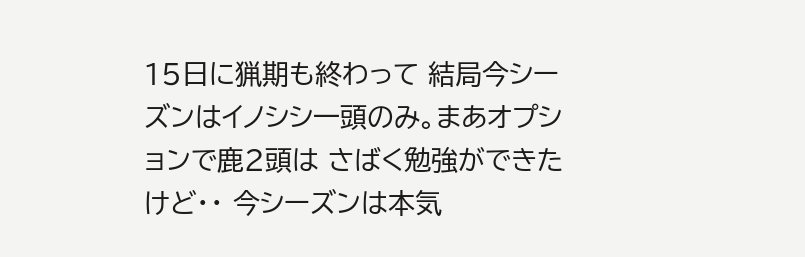15日に猟期も終わって 結局今シーズンはイノシシ一頭のみ。まあオプションで鹿2頭は さばく勉強ができたけど・・ 今シーズンは本気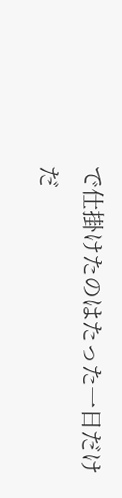で仕掛けたのはたった一日だけだ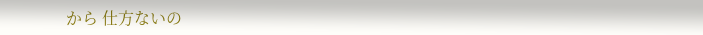から 仕方ないの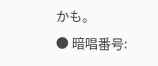かも。
● 暗唱番号: